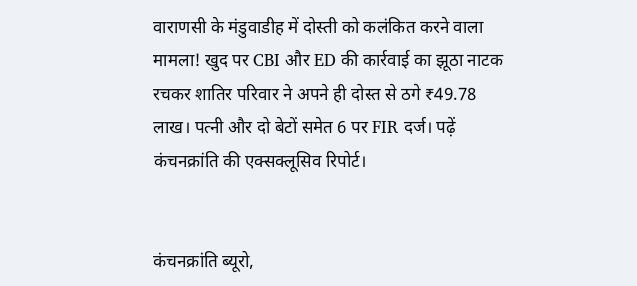वाराणसी के मंडुवाडीह में दोस्ती को कलंकित करने वाला मामला! खुद पर CBI और ED की कार्रवाई का झूठा नाटक रचकर शातिर परिवार ने अपने ही दोस्त से ठगे ₹49.78 लाख। पत्नी और दो बेटों समेत 6 पर FIR दर्ज। पढ़ें कंचनक्रांति की एक्सक्लूसिव रिपोर्ट।


कंचनक्रांति ब्यूरो,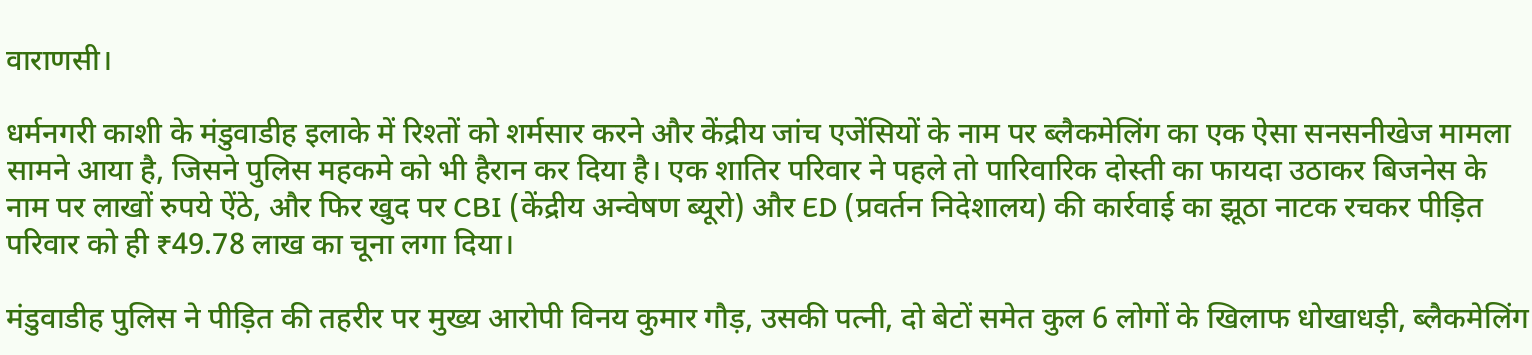वाराणसी।

धर्मनगरी काशी के मंडुवाडीह इलाके में रिश्तों को शर्मसार करने और केंद्रीय जांच एजेंसियों के नाम पर ब्लैकमेलिंग का एक ऐसा सनसनीखेज मामला सामने आया है, जिसने पुलिस महकमे को भी हैरान कर दिया है। एक शातिर परिवार ने पहले तो पारिवारिक दोस्ती का फायदा उठाकर बिजनेस के नाम पर लाखों रुपये ऐंठे, और फिर खुद पर CBI (केंद्रीय अन्वेषण ब्यूरो) और ED (प्रवर्तन निदेशालय) की कार्रवाई का झूठा नाटक रचकर पीड़ित परिवार को ही ₹49.78 लाख का चूना लगा दिया।

मंडुवाडीह पुलिस ने पीड़ित की तहरीर पर मुख्य आरोपी विनय कुमार गौड़, उसकी पत्नी, दो बेटों समेत कुल 6 लोगों के खिलाफ धोखाधड़ी, ब्लैकमेलिंग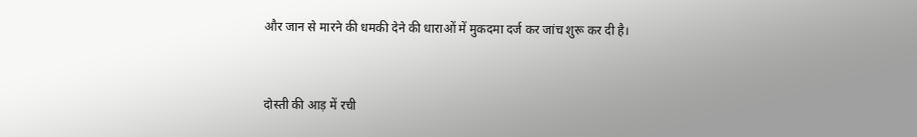और जान से मारने की धमकी देने की धाराओं में मुकदमा दर्ज कर जांच शुरू कर दी है।


दोस्ती की आड़ में रची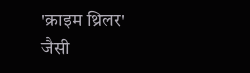'क्राइम थ्रिलर' जैसी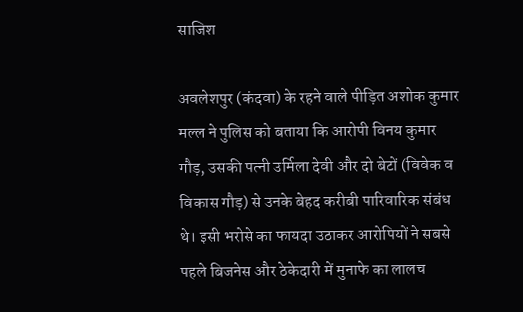साजिश

अवलेशपुर (कंदवा) के रहने वाले पीड़ित अशोक कुमार मल्ल ने पुलिस को बताया कि आरोपी विनय कुमार गौड़, उसकी पत्नी उर्मिला देवी और दो बेटों (विवेक व विकास गौड़) से उनके बेहद करीबी पारिवारिक संबंध थे। इसी भरोसे का फायदा उठाकर आरोपियों ने सबसे पहले बिजनेस और ठेकेदारी में मुनाफे का लालच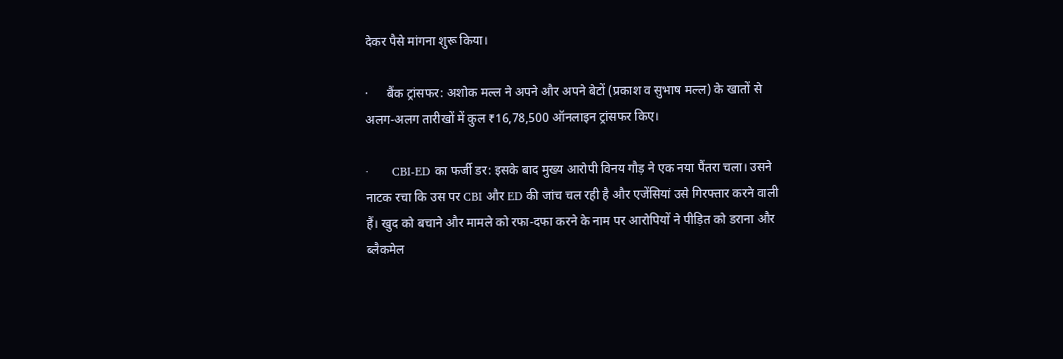देकर पैसे मांगना शुरू किया।

·      बैंक ट्रांसफर: अशोक मल्ल ने अपने और अपने बेटों (प्रकाश व सुभाष मल्ल) के खातों से अलग-अलग तारीखों में कुल ₹16,78,500 ऑनलाइन ट्रांसफर किए।

·      CBI-ED का फर्जी डर: इसके बाद मुख्य आरोपी विनय गौड़ ने एक नया पैंतरा चला। उसने नाटक रचा कि उस पर CBI और ED की जांच चल रही है और एजेंसियां उसे गिरफ्तार करने वाली हैं। खुद को बचाने और मामले को रफा-दफा करने के नाम पर आरोपियों ने पीड़ित को डराना और ब्लैकमेल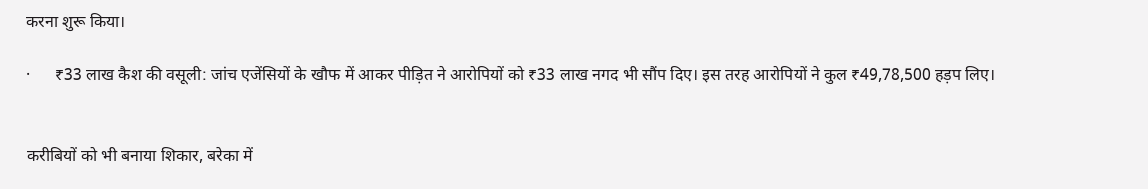करना शुरू किया।

·      ₹33 लाख कैश की वसूली: जांच एजेंसियों के खौफ में आकर पीड़ित ने आरोपियों को ₹33 लाख नगद भी सौंप दिए। इस तरह आरोपियों ने कुल ₹49,78,500 हड़प लिए।


करीबियों को भी बनाया शिकार, बरेका में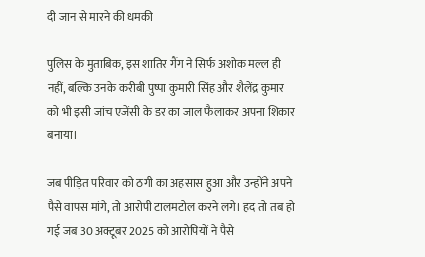दी जान से मारने की धमकी

पुलिस के मुताबिक, इस शातिर गैंग ने सिर्फ अशोक मल्ल ही नहीं, बल्कि उनके करीबी पुष्पा कुमारी सिंह और शैलेंद्र कुमार को भी इसी जांच एजेंसी के डर का जाल फैलाकर अपना शिकार बनाया।

जब पीड़ित परिवार को ठगी का अहसास हुआ और उन्होंने अपने पैसे वापस मांगे, तो आरोपी टालमटोल करने लगे। हद तो तब हो गई जब 30 अक्टूबर 2025 को आरोपियों ने पैसे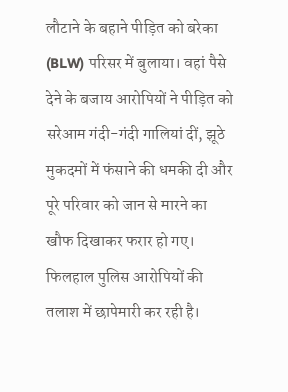लौटाने के बहाने पीड़ित को बरेका (BLW) परिसर में बुलाया। वहां पैसे देने के बजाय आरोपियों ने पीड़ित को सरेआम गंदी-गंदी गालियां दीं, झूठे मुकदमों में फंसाने की धमकी दी और पूरे परिवार को जान से मारने का खौफ दिखाकर फरार हो गए। फिलहाल पुलिस आरोपियों की तलाश में छापेमारी कर रही है।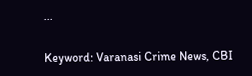...

Keyword: Varanasi Crime News, CBI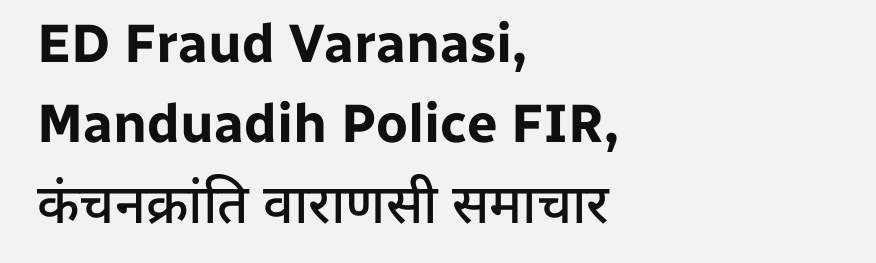ED Fraud Varanasi, Manduadih Police FIR, कंचनक्रांति वाराणसी समाचार